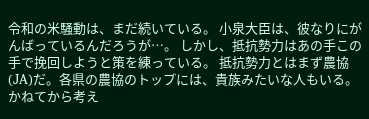令和の米騒動は、まだ続いている。 小泉大臣は、彼なりにがんばっているんだろうが…。 しかし、抵抗勢力はあの手この手で挽回しようと策を練っている。 抵抗勢力とはまず農協(JA)だ。各県の農協のトップには、貴族みたいな人もいる。 かねてから考え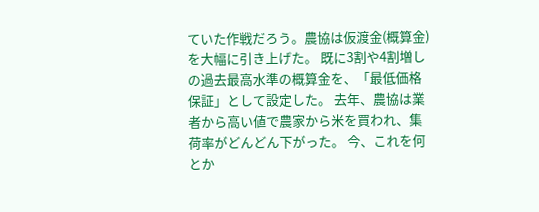ていた作戦だろう。農協は仮渡金(概算金)を大幅に引き上げた。 既に3割や4割増しの過去最高水準の概算金を、「最低価格保証」として設定した。 去年、農協は業者から高い値で農家から米を買われ、集荷率がどんどん下がった。 今、これを何とか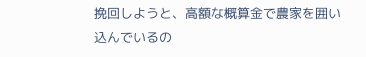挽回しようと、高額な概算金で農家を囲い込んでいるの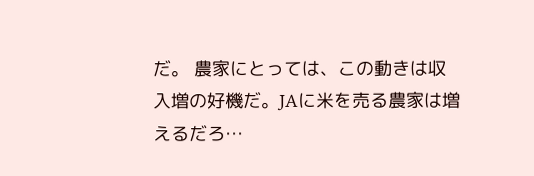だ。 農家にとっては、この動きは収入増の好機だ。JAに米を売る農家は増えるだろ…